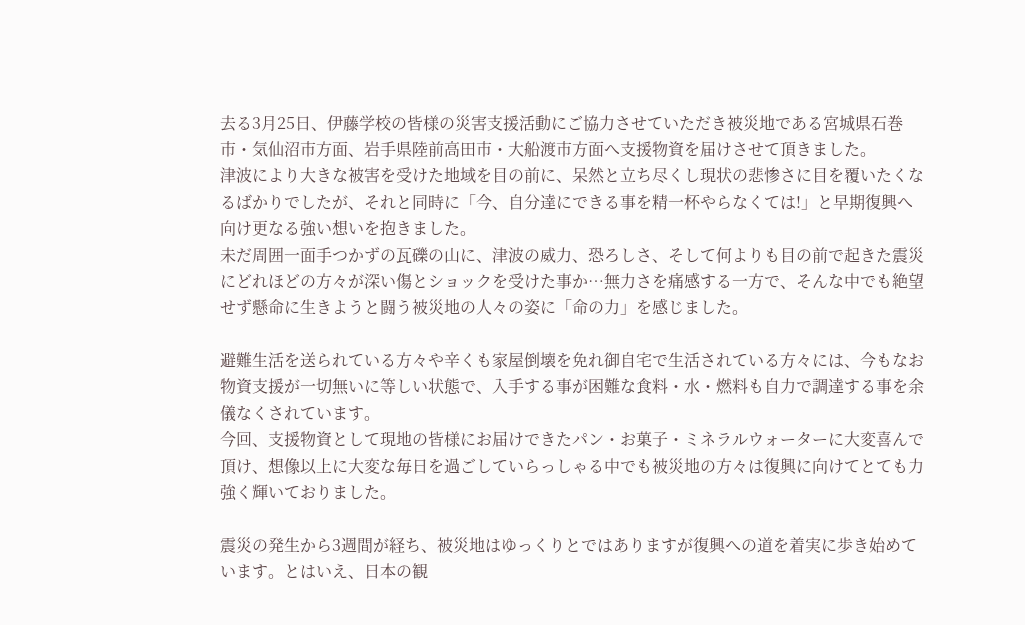去る3月25日、伊藤学校の皆様の災害支援活動にご協力させていただき被災地である宮城県石巻市・気仙沼市方面、岩手県陸前高田市・大船渡市方面へ支援物資を届けさせて頂きました。
津波により大きな被害を受けた地域を目の前に、呆然と立ち尽くし現状の悲惨さに目を覆いたくなるばかりでしたが、それと同時に「今、自分達にできる事を精一杯やらなくては!」と早期復興へ向け更なる強い想いを抱きました。
未だ周囲一面手つかずの瓦礫の山に、津波の威力、恐ろしさ、そして何よりも目の前で起きた震災にどれほどの方々が深い傷とショックを受けた事か…無力さを痛感する一方で、そんな中でも絶望せず懸命に生きようと闘う被災地の人々の姿に「命の力」を感じました。

避難生活を送られている方々や辛くも家屋倒壊を免れ御自宅で生活されている方々には、今もなお物資支援が一切無いに等しい状態で、入手する事が困難な食料・水・燃料も自力で調達する事を余儀なくされています。
今回、支援物資として現地の皆様にお届けできたパン・お菓子・ミネラルウォーターに大変喜んで頂け、想像以上に大変な毎日を過ごしていらっしゃる中でも被災地の方々は復興に向けてとても力強く輝いておりました。

震災の発生から3週間が経ち、被災地はゆっくりとではありますが復興への道を着実に歩き始めています。とはいえ、日本の観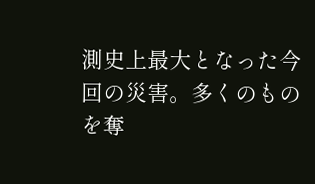測史上最大となった今回の災害。多くのものを奪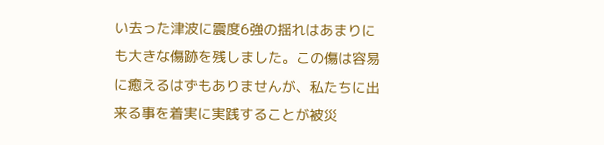い去った津波に震度6強の揺れはあまりにも大きな傷跡を残しました。この傷は容易に癒えるはずもありませんが、私たちに出来る事を着実に実践することが被災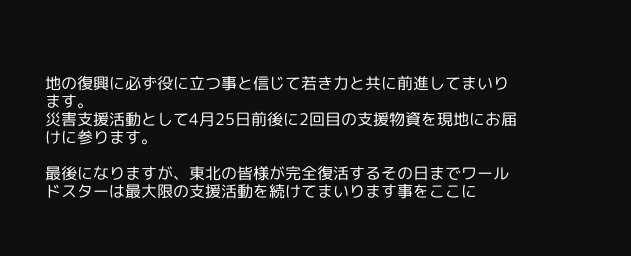地の復興に必ず役に立つ事と信じて若き力と共に前進してまいります。
災害支援活動として4月25日前後に2回目の支援物資を現地にお届けに参ります。

最後になりますが、東北の皆様が完全復活するその日までワールドスターは最大限の支援活動を続けてまいります事をここに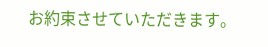お約束させていただきます。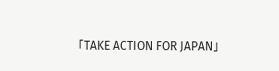「TAKE ACTION FOR JAPAN」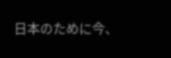日本のために今、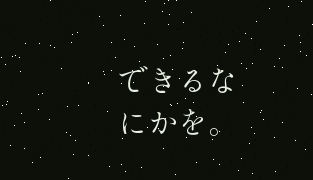できるなにかを。